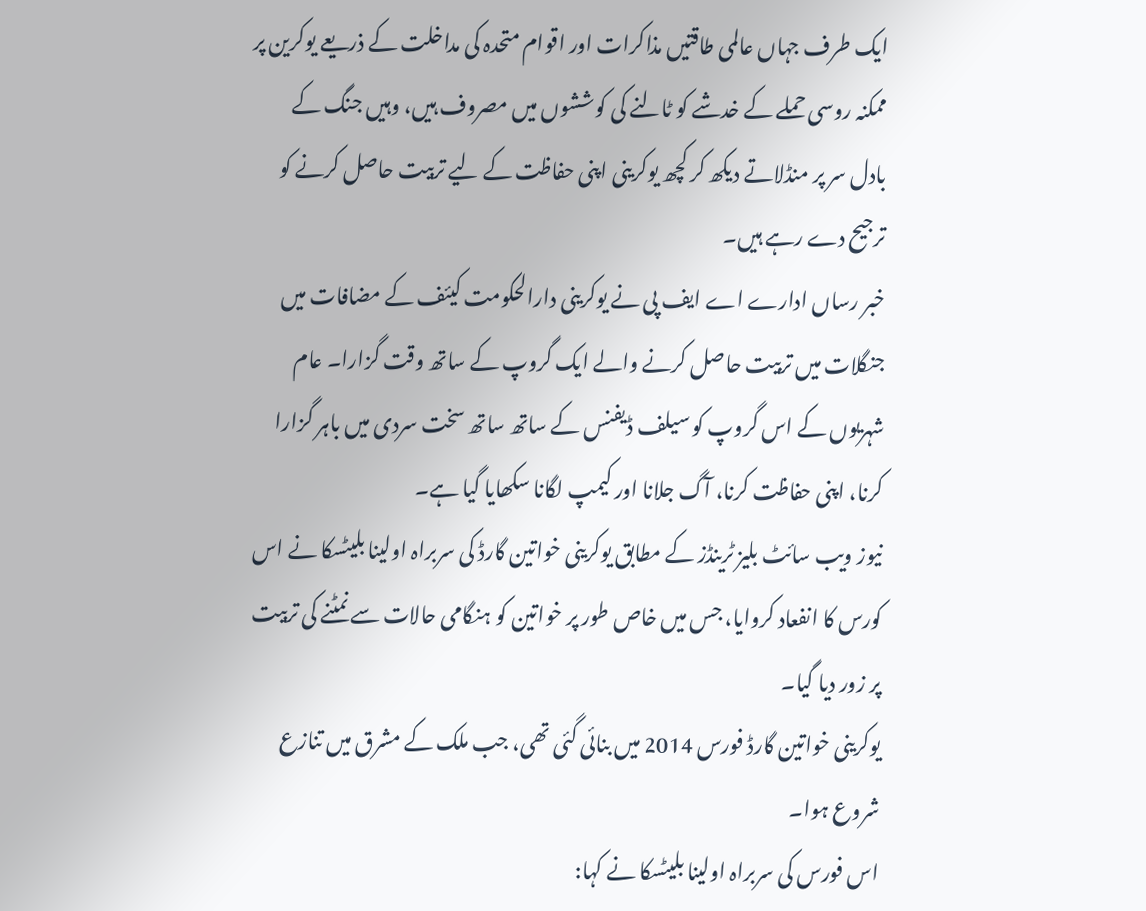ایک طرف جہاں عالمی طاقتیں مذاکرات اور اقوام متحدہ کی مداخلت کے ذریعے یوکرین پر ممکنہ روسی حملے کے خدشے کو ٹالنے کی کوششوں میں مصروف ہیں، وہیں جنگ کے بادل سر پر منڈلاتے دیکھ کر کچھ یوکرینی اپنی حفاظت کے لیے تربیت حاصل کرنے کو ترجیح دے رہے ہیں۔
خبر رساں ادارے اے ایف پی نے یوکرینی دارالحکومت کیئف کے مضافات میں جنگلات میں تربیت حاصل کرنے والے ایک گروپ کے ساتھ وقت گزارا۔ عام شہریوں کے اس گروپ کو سیلف ڈیفنس کے ساتھ ساتھ سخت سردی میں باہر گزارا کرنا، اپنی حفاظت کرنا، آگ جلانا اور کیمپ لگانا سکھایا گیا ہے۔
نیوز ویب سائٹ بلیز ٹرینڈز کے مطابق یوکرینی خواتین گارڈ کی سربراہ اولینا بلیٹسکا نے اس کورس کا انفعاد کروایا، جس میں خاص طور پر خواتین کو ہنگامی حالات سے نمٹنے کی تربیت پر زور دیا گیا۔
یوکرینی خواتین گارڈ فورس 2014 میں بنائی گئی تھی، جب ملک کے مشرق میں تنازع شروع ہوا۔
اس فورس کی سربراہ اولینا بلیٹسکا نے کہا: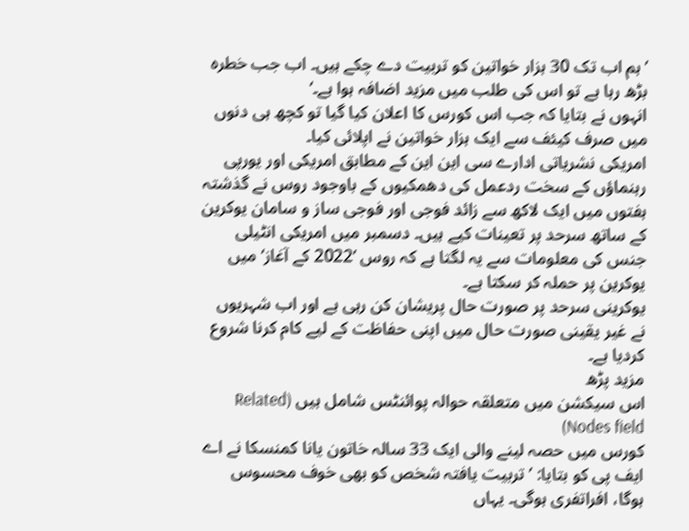’ہم اب تک 30 ہزار خواتین کو تربیت دے چکے ہیں۔ اب جب خطرہ بڑھ رہا ہے تو اس کی طلب میں مزید اضافہ ہوا ہے۔‘
انہوں نے بتایا کہ جب اس کورس کا اعلان کیا گیا تو کچھ ہی دنوں میں صرف کیئف سے ایک ہزار خواتین نے اپلائی کیا۔
امریکی نشریاتی ادارے سی این این کے مطابق امریکی اور یورپی رہنماؤں کے سخت ردعمل کی دھمکیوں کے باوجود روس نے گذشتہ ہفتوں میں ایک لاکھ سے زائد فوجی اور فوجی ساز و سامان یوکرین کے ساتھ سرحد پر تعینات کیے ہیں۔ دسمبر میں امریکی انٹیلی جنس کی معلومات سے یہ لگتا ہے کہ روس ’2022 کے آغاز‘ میں یوکرین پر حملہ کر سکتا ہے۔
یوکرینی سرحد پر صورت حال پریشان کن رہی ہے اور اب شہریوں نے غیر یقینی صورت حال میں اپنی حفاظت کے لیے کام کرنا شروع کردیا ہے۔
مزید پڑھ
اس سیکشن میں متعلقہ حوالہ پوائنٹس شامل ہیں (Related Nodes field)
کورس میں حصہ لینے والی ایک 33 سالہ خاتون یانا کمنسکا نے اے ایف پی کو بتایا: ’تربیت یافتہ شخص کو بھی خوف محسوس ہوگا، افراتفری ہوگی۔ یہاں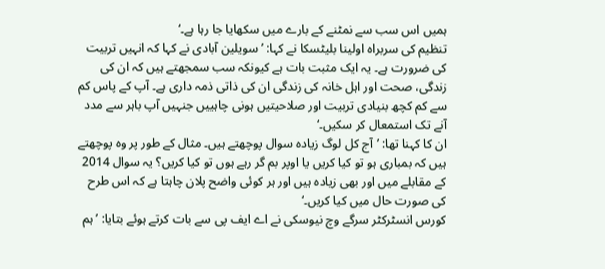ہمیں اس سب سے نمٹنے کے بارے میں سکھایا جا رہا ہے۔‘
تنظیم کی سربراہ اولینا بلیٹسکا نے کہا: ’سویلین آبادی نے کہا کہ انہیں تربیت کی ضرورت ہے۔ یہ ایک مثبت بات ہے کیونکہ سب سمجھتے ہیں کہ ان کی زندگی، صحت اور اہل خانہ کی زندگی ان کی ذاتی ذمہ داری ہے۔ آپ کے پاس کم سے کم کچھ بنیادی تربیت اور صلاحیتیں ہونی چاہییں جنہیں آپ باہر سے مدد آنے تک استمعال کر سکیں۔‘
ان کا کہنا تھا: ’آج کل لوگ زیادہ سوال پوچھتے ہیں۔ مثال کے طور پر وہ پوچھتے ہیں کہ بمباری ہو تو کیا کریں یا اوپر بم گر رہے ہوں تو کیا کریں؟ یہ سوال 2014 کے مقابلے میں اور بھی زیادہ ہیں اور ہر کوئی واضح پلان چاہتا ہے کہ اس طرح کی صورت حال میں کیا کریں۔‘
کورس انسٹرکٹر سرگے وچ نیوسکی نے اے ایف پی سے بات کرتے ہوئے بتایا: ’ہم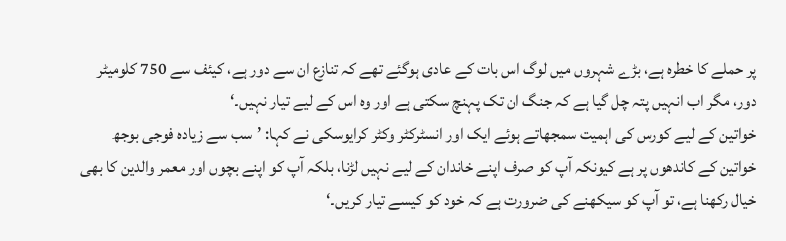پر حملے کا خطرہ ہے، بڑے شہروں میں لوگ اس بات کے عادی ہوگئے تھے کہ تنازع ان سے دور ہے، کیئف سے 750 کلومیٹر دور، مگر اب انہیں پتہ چل گیا ہے کہ جنگ ان تک پہنچ سکتی ہے اور وہ اس کے لیے تیار نہیں۔‘
خواتین کے لیے کورس کی اہمیت سمجھاتے ہوئے ایک اور انسٹرکٹر وکٹر کرایوسکی نے کہا: ’سب سے زیادہ فوجی بوجھ خواتین کے کاندھوں پر ہے کیونکہ آپ کو صرف اپنے خاندان کے لیے نہیں لڑنا، بلکہ آپ کو اپنے بچوں اور معمر والدین کا بھی خیال رکھنا ہے، تو آپ کو سیکھنے کی ضرورت ہے کہ خود کو کیسے تیار کریں۔‘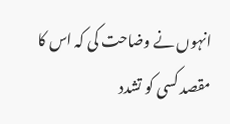انہوں نے وضاحت کی کہ اس کا مقصد کسی کو تشدد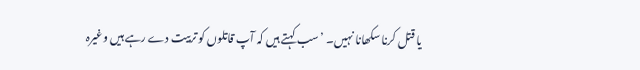یا قتل کرنا سکھانا نہیں۔ ’سب کہتے ہیں کہ آپ قاتلوں کو تربیت دے رہے ہیں وغیرہ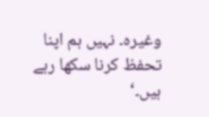وغیرہ۔ نہیں ہم اپنا تحفظ کرنا سکھا رہے ہیں۔‘